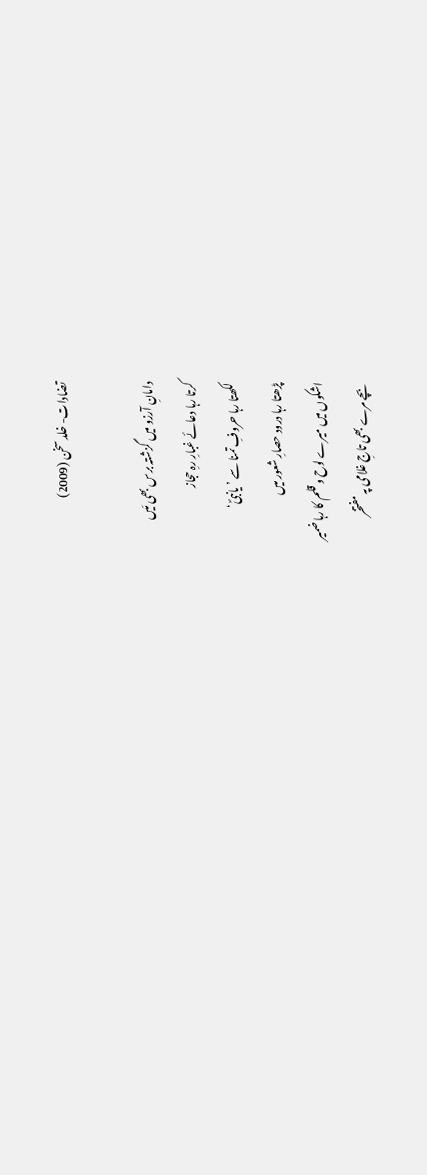تضادات- خلد سخن (2009)

دامانِ آرزو میں گزشتہ برس بھی مَیں
کرتا رہا دعائے غبارِ رہِ حجاز
لکھتا رہا حروفِ تمنا سے ’یانبیؐ‘
پڑھتا رہا درود حصارِ شعور میں
اشکوں میں میرے لوح و قلم کا رہا ضمیر
بچے مرے بھی تاجِ غلامی پہ مفتخر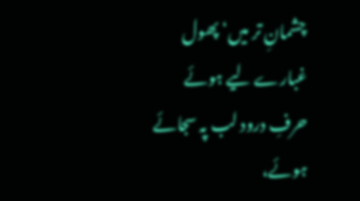چشمانِ تر میں‘ پھول غبارے لیے ہوئے
حرفِ درود لب پہ سجائے ہوئے،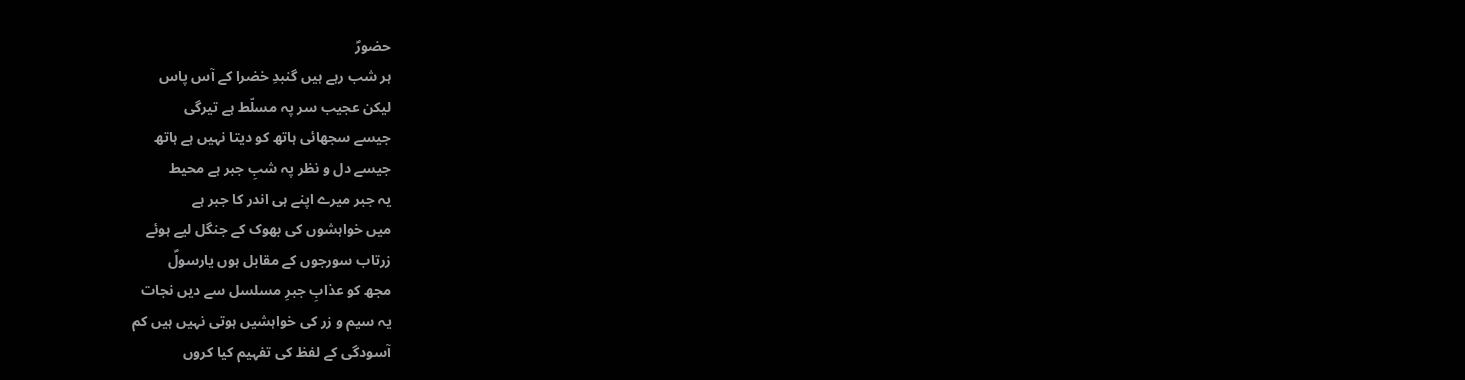حضورؐ
ہر شب رہے ہیں گنبدِ خضرا کے آس پاس
لیکن عجیب سر پہ مسلّط ہے تیرگی
جیسے سجھائی ہاتھ کو دیتا نہیں ہے ہاتھ
جیسے دل و نظر پہ شبِ جبر ہے محیط
یہ جبر میرے اپنے ہی اندر کا جبر ہے
میں خواہشوں کی بھوک کے جنگل لیے ہوئے
زرتاب سورجوں کے مقابل ہوں یارسولؐ
مجھ کو عذابِ جبرِ مسلسل سے دیں نجات
یہ سیم و زر کی خواہشیں ہوتی نہیں ہیں کم
آسودگی کے لفظ کی تفہیم کیا کروں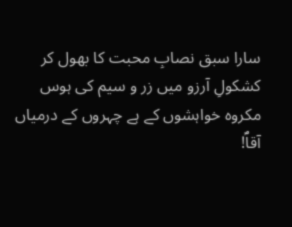سارا سبق نصابِ محبت کا بھول کر
کشکولِ آرزو میں زر و سیم کی ہوس
مکروہ خواہشوں کے ہے چہروں کے درمیاں
آقاؐ!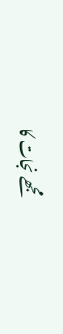مجھے نجات کا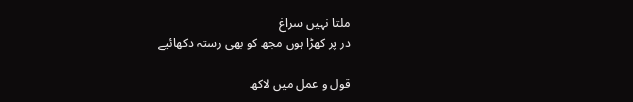ملتا نہیں سراغ
در پر کھڑا ہوں مجھ کو بھی رستہ دکھائیے

قول و عمل میں لاکھ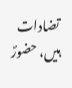تضادات ہیں، حضورؐ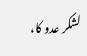لشکر عدو کا،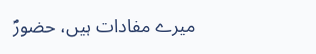میرے مفادات ہیں، حضورؐ